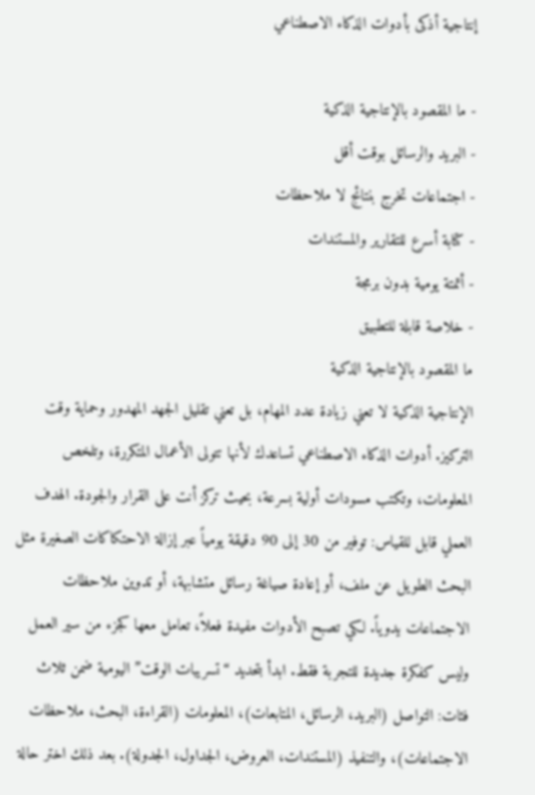إنتاجية أذكى بأدوات الذكاء الاصطناعي

- ما المقصود بالإنتاجية الذكية
- البريد والرسائل بوقت أقل
- اجتماعات تخرج بنتائج لا ملاحظات
- كتابة أسرع للتقارير والمستندات
- أتمتة يومية بدون برمجة
- خلاصة قابلة للتطبيق
ما المقصود بالإنتاجية الذكية
الإنتاجية الذكية لا تعني زيادة عدد المهام، بل تعني تقليل الجهد المهدور وحماية وقت التركيز. أدوات الذكاء الاصطناعي تساعدك لأنها تتولى الأعمال المتكررة، وتلخص المعلومات، وتكتب مسودات أولية بسرعة، بحيث تركز أنت على القرار والجودة. الهدف العملي قابل للقياس: توفير من 30 إلى 90 دقيقة يومياً عبر إزالة الاحتكاكات الصغيرة مثل البحث الطويل عن ملف، أو إعادة صياغة رسائل متشابهة، أو تدوين ملاحظات الاجتماعات يدوياً. لكي تصبح الأدوات مفيدة فعلاً، تعامل معها كجزء من سير العمل وليس كفكرة جديدة للتجربة فقط. ابدأ بتحديد “تسريبات الوقت” اليومية ضمن ثلاث فئات: التواصل (البريد، الرسائل، المتابعات)، المعلومات (القراءة، البحث، ملاحظات الاجتماعات)، والتنفيذ (المستندات، العروض، الجداول، الجدولة). بعد ذلك اختر حالة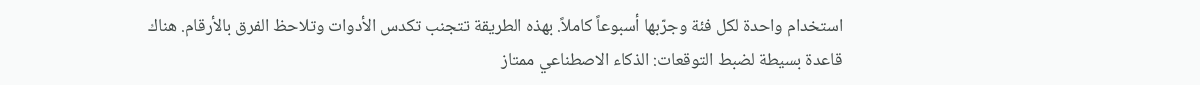استخدام واحدة لكل فئة وجرّبها أسبوعاً كاملاً. بهذه الطريقة تتجنب تكدس الأدوات وتلاحظ الفرق بالأرقام. هناك قاعدة بسيطة لضبط التوقعات: الذكاء الاصطناعي ممتاز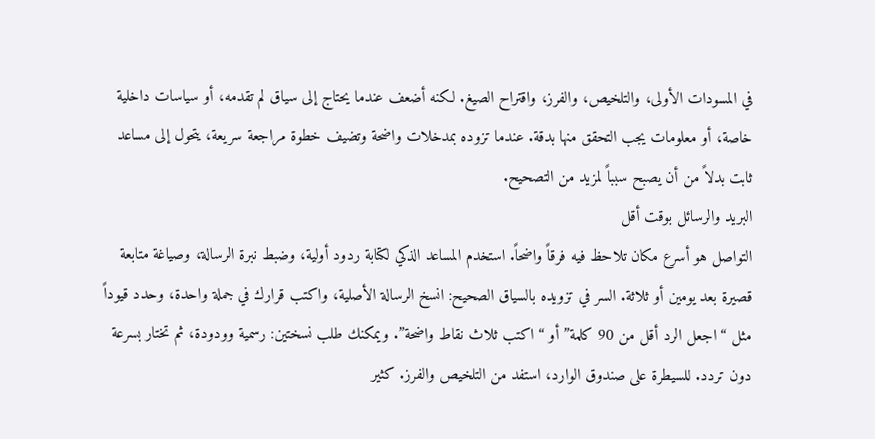في المسودات الأولى، والتلخيص، والفرز، واقتراح الصيغ. لكنه أضعف عندما يحتاج إلى سياق لم تقدمه، أو سياسات داخلية خاصة، أو معلومات يجب التحقق منها بدقة. عندما تزوده بمدخلات واضحة وتضيف خطوة مراجعة سريعة، يتحول إلى مساعد ثابت بدلاً من أن يصبح سبباً لمزيد من التصحيح.
البريد والرسائل بوقت أقل
التواصل هو أسرع مكان تلاحظ فيه فرقاً واضحاً. استخدم المساعد الذكي لكتابة ردود أولية، وضبط نبرة الرسالة، وصياغة متابعة قصيرة بعد يومين أو ثلاثة. السر في تزويده بالسياق الصحيح: انسخ الرسالة الأصلية، واكتب قرارك في جملة واحدة، وحدد قيوداً مثل “اجعل الرد أقل من 90 كلمة” أو “اكتب ثلاث نقاط واضحة”. ويمكنك طلب نسختين: رسمية وودودة، ثم تختار بسرعة دون تردد. للسيطرة على صندوق الوارد، استفد من التلخيص والفرز. كثير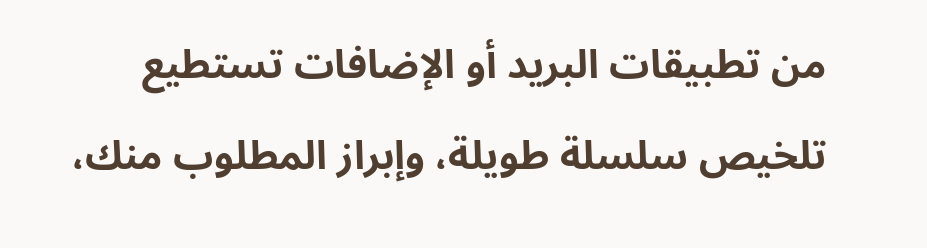من تطبيقات البريد أو الإضافات تستطيع تلخيص سلسلة طويلة، وإبراز المطلوب منك،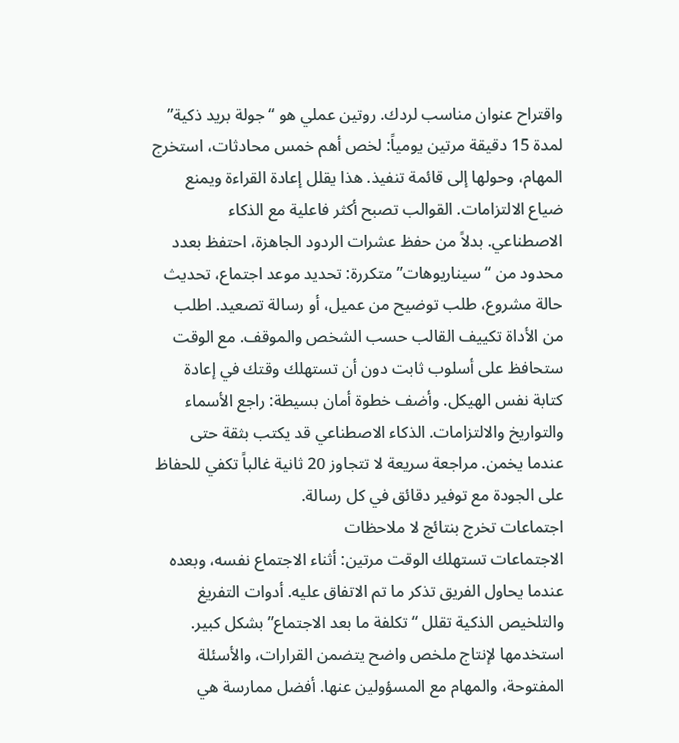واقتراح عنوان مناسب لردك. روتين عملي هو “جولة بريد ذكية” لمدة 15 دقيقة مرتين يومياً: لخص أهم خمس محادثات، استخرج المهام، وحولها إلى قائمة تنفيذ. هذا يقلل إعادة القراءة ويمنع ضياع الالتزامات. القوالب تصبح أكثر فاعلية مع الذكاء الاصطناعي. بدلاً من حفظ عشرات الردود الجاهزة، احتفظ بعدد محدود من “سيناريوهات” متكررة: تحديد موعد اجتماع، تحديث حالة مشروع، طلب توضيح من عميل، أو رسالة تصعيد. اطلب من الأداة تكييف القالب حسب الشخص والموقف. مع الوقت ستحافظ على أسلوب ثابت دون أن تستهلك وقتك في إعادة كتابة نفس الهيكل. وأضف خطوة أمان بسيطة: راجع الأسماء والتواريخ والالتزامات. الذكاء الاصطناعي قد يكتب بثقة حتى عندما يخمن. مراجعة سريعة لا تتجاوز 20 ثانية غالباً تكفي للحفاظ على الجودة مع توفير دقائق في كل رسالة.
اجتماعات تخرج بنتائج لا ملاحظات
الاجتماعات تستهلك الوقت مرتين: أثناء الاجتماع نفسه، وبعده عندما يحاول الفريق تذكر ما تم الاتفاق عليه. أدوات التفريغ والتلخيص الذكية تقلل “تكلفة ما بعد الاجتماع” بشكل كبير. استخدمها لإنتاج ملخص واضح يتضمن القرارات، والأسئلة المفتوحة، والمهام مع المسؤولين عنها. أفضل ممارسة هي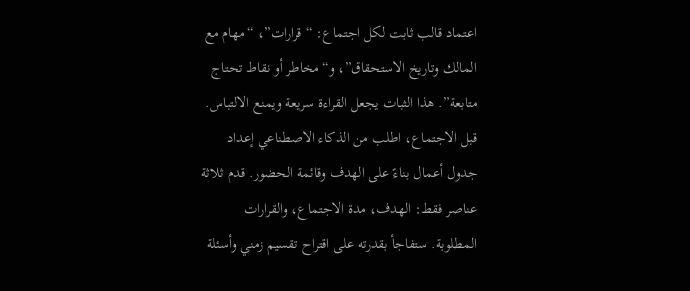اعتماد قالب ثابت لكل اجتماع: “قرارات”، “مهام مع المالك وتاريخ الاستحقاق”، و“مخاطر أو نقاط تحتاج متابعة”. هذا الثبات يجعل القراءة سريعة ويمنع الالتباس. قبل الاجتماع، اطلب من الذكاء الاصطناعي إعداد جدول أعمال بناءً على الهدف وقائمة الحضور. قدم ثلاثة عناصر فقط: الهدف، مدة الاجتماع، والقرارات المطلوبة. ستفاجأ بقدرته على اقتراح تقسيم زمني وأسئلة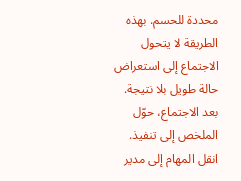محددة للحسم. بهذه الطريقة لا يتحول الاجتماع إلى استعراض حالة طويل بلا نتيجة. بعد الاجتماع، حوّل الملخص إلى تنفيذ. انقل المهام إلى مدير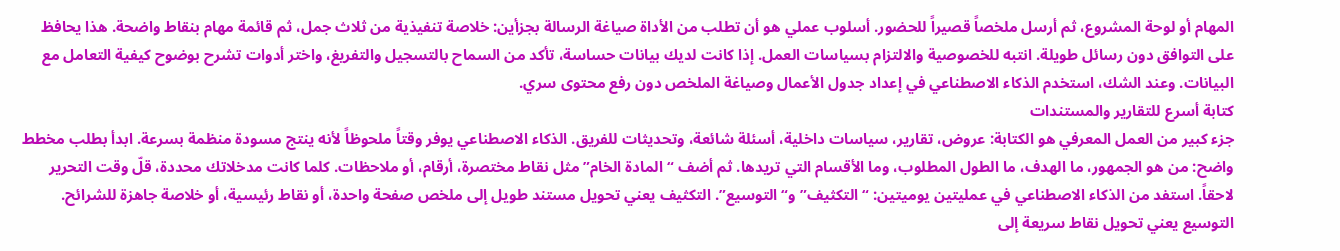المهام أو لوحة المشروع، ثم أرسل ملخصاً قصيراً للحضور. أسلوب عملي هو أن تطلب من الأداة صياغة الرسالة بجزأين: خلاصة تنفيذية من ثلاث جمل، ثم قائمة مهام بنقاط واضحة. هذا يحافظ على التوافق دون رسائل طويلة. انتبه للخصوصية والالتزام بسياسات العمل. إذا كانت لديك بيانات حساسة، تأكد من السماح بالتسجيل والتفريغ، واختر أدوات تشرح بوضوح كيفية التعامل مع البيانات. وعند الشك، استخدم الذكاء الاصطناعي في إعداد جدول الأعمال وصياغة الملخص دون رفع محتوى سري.
كتابة أسرع للتقارير والمستندات
جزء كبير من العمل المعرفي هو الكتابة: عروض، تقارير، سياسات داخلية، أسئلة شائعة، وتحديثات للفريق. الذكاء الاصطناعي يوفر وقتاً ملحوظاً لأنه ينتج مسودة منظمة بسرعة. ابدأ بطلب مخطط واضح: من هو الجمهور، ما الهدف، ما الطول المطلوب، وما الأقسام التي تريدها. ثم أضف “المادة الخام” مثل نقاط مختصرة، أرقام، أو ملاحظات. كلما كانت مدخلاتك محددة، قلّ وقت التحرير لاحقاً. استفد من الذكاء الاصطناعي في عمليتين يوميتين: “التكثيف” و“التوسيع”. التكثيف يعني تحويل مستند طويل إلى ملخص صفحة واحدة، أو نقاط رئيسية، أو خلاصة جاهزة للشرائح. التوسيع يعني تحويل نقاط سريعة إلى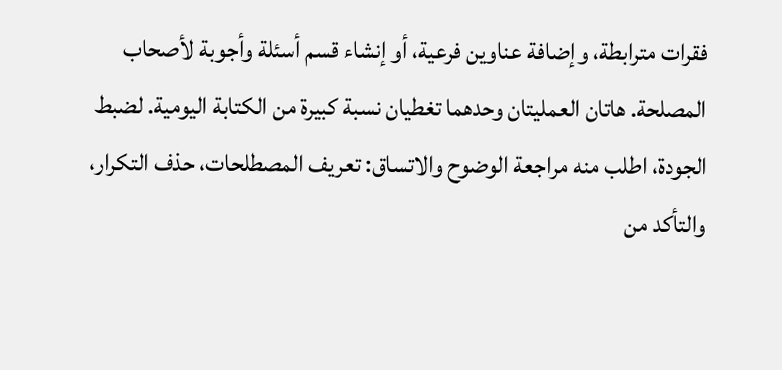فقرات مترابطة، وإضافة عناوين فرعية، أو إنشاء قسم أسئلة وأجوبة لأصحاب المصلحة. هاتان العمليتان وحدهما تغطيان نسبة كبيرة من الكتابة اليومية. لضبط الجودة، اطلب منه مراجعة الوضوح والاتساق: تعريف المصطلحات، حذف التكرار، والتأكد من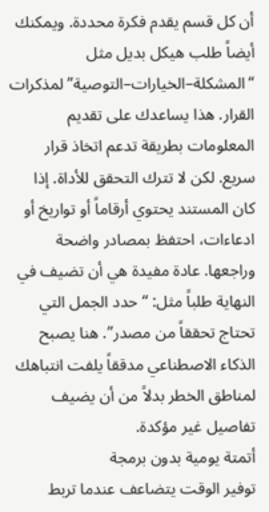أن كل قسم يقدم فكرة محددة. ويمكنك أيضاً طلب هيكل بديل مثل “المشكلة–الخيارات–التوصية” لمذكرات القرار. هذا يساعدك على تقديم المعلومات بطريقة تدعم اتخاذ قرار سريع. لكن لا تترك التحقق للأداة. إذا كان المستند يحتوي أرقاماً أو تواريخ أو ادعاءات، احتفظ بمصادر واضحة وراجعها. عادة مفيدة هي أن تضيف في النهاية طلباً مثل: “حدد الجمل التي تحتاج تحققاً من مصدر”. هنا يصبح الذكاء الاصطناعي مدققاً يلفت انتباهك لمناطق الخطر بدلاً من أن يضيف تفاصيل غير مؤكدة.
أتمتة يومية بدون برمجة
توفير الوقت يتضاعف عندما تربط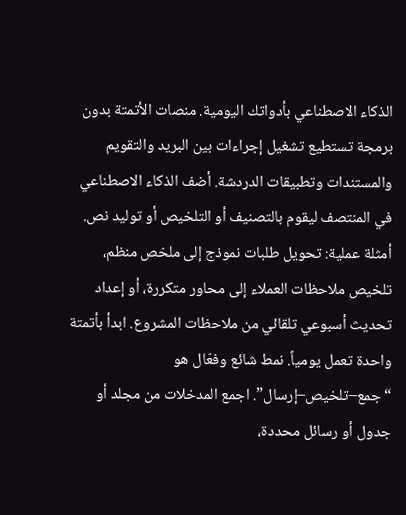الذكاء الاصطناعي بأدواتك اليومية. منصات الأتمتة بدون برمجة تستطيع تشغيل إجراءات بين البريد والتقويم والمستندات وتطبيقات الدردشة. أضف الذكاء الاصطناعي في المنتصف ليقوم بالتصنيف أو التلخيص أو توليد نص. أمثلة عملية: تحويل طلبات نموذج إلى ملخص منظم، تلخيص ملاحظات العملاء إلى محاور متكررة، أو إعداد تحديث أسبوعي تلقائي من ملاحظات المشروع. ابدأ بأتمتة واحدة تعمل يومياً. نمط شائع وفعّال هو “جمع–تلخيص–إرسال”. اجمع المدخلات من مجلد أو جدول أو رسائل محددة،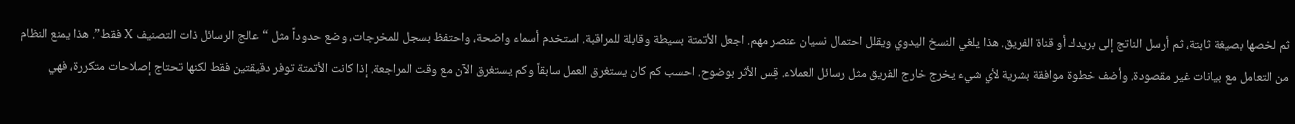ثم لخصها بصيغة ثابتة، ثم أرسل الناتج إلى بريدك أو قناة الفريق. هذا يلغي النسخ اليدوي ويقلل احتمال نسيان عنصر مهم. اجعل الأتمتة بسيطة وقابلة للمراقبة. استخدم أسماء واضحة، واحتفظ بسجل للمخرجات، وضع حدوداً مثل “عالج الرسائل ذات التصنيف X فقط”. هذا يمنع النظام من التعامل مع بيانات غير مقصودة. وأضف خطوة موافقة بشرية لأي شيء يخرج خارج الفريق مثل رسائل العملاء. قِس الأثر بوضوح. احسب كم كان يستغرق العمل سابقاً وكم يستغرق الآن مع وقت المراجعة. إذا كانت الأتمتة توفر دقيقتين فقط لكنها تحتاج إصلاحات متكررة، فهي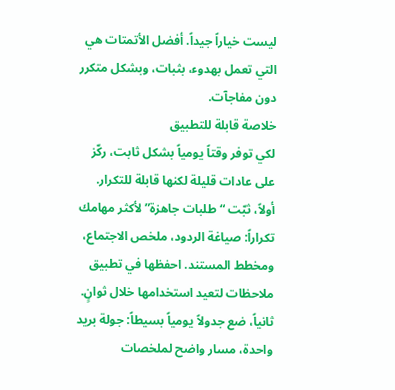ليست خياراً جيداً. أفضل الأتمتات هي التي تعمل بهدوء، بثبات، وبشكل متكرر دون مفاجآت.
خلاصة قابلة للتطبيق
لكي توفر وقتاً يومياً بشكل ثابت، ركّز على عادات قليلة لكنها قابلة للتكرار. أولاً، ثبّت “طلبات جاهزة” لأكثر مهامك تكراراً: صياغة الردود، ملخص الاجتماع، ومخطط المستند. احفظها في تطبيق ملاحظات لتعيد استخدامها خلال ثوانٍ. ثانياً، ضع جدولاً يومياً بسيطاً: جولة بريد واحدة، مسار واضح لملخصات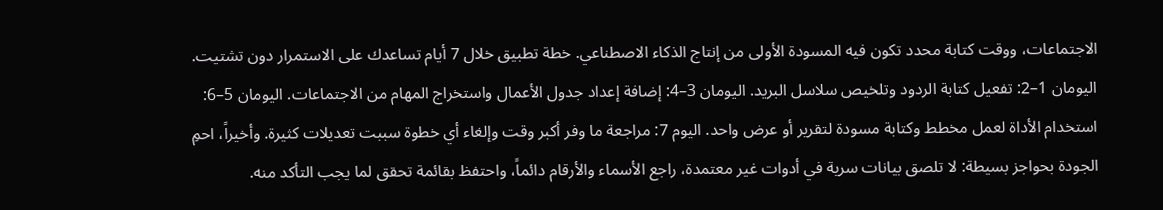الاجتماعات، ووقت كتابة محدد تكون فيه المسودة الأولى من إنتاج الذكاء الاصطناعي. خطة تطبيق خلال 7 أيام تساعدك على الاستمرار دون تشتيت. اليومان 1–2: تفعيل كتابة الردود وتلخيص سلاسل البريد. اليومان 3–4: إضافة إعداد جدول الأعمال واستخراج المهام من الاجتماعات. اليومان 5–6: استخدام الأداة لعمل مخطط وكتابة مسودة لتقرير أو عرض واحد. اليوم 7: مراجعة ما وفر أكبر وقت وإلغاء أي خطوة سببت تعديلات كثيرة. وأخيراً، احمِ الجودة بحواجز بسيطة: لا تلصق بيانات سرية في أدوات غير معتمدة، راجع الأسماء والأرقام دائماً، واحتفظ بقائمة تحقق لما يجب التأكد منه.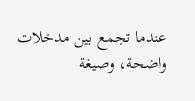عندما تجمع بين مدخلات واضحة، وصيغة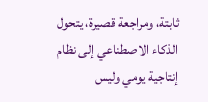ثابتة، ومراجعة قصيرة، يتحول الذكاء الاصطناعي إلى نظام إنتاجية يومي وليس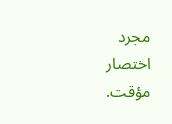مجرد اختصار مؤقت.